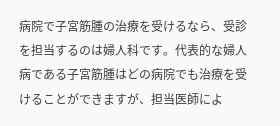病院で子宮筋腫の治療を受けるなら、受診を担当するのは婦人科です。代表的な婦人病である子宮筋腫はどの病院でも治療を受けることができますが、担当医師によ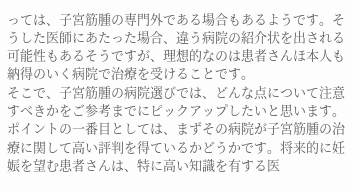っては、子宮筋腫の専門外である場合もあるようです。そうした医師にあたった場合、違う病院の紹介状を出される可能性もあるそうですが、理想的なのは患者さんほ本人も納得のいく病院で治療を受けることです。
そこで、子宮筋腫の病院選びでは、どんな点について注意すべきかをご参考までにピックアップしたいと思います。ポイントの一番目としては、まずその病院が子宮筋腫の治療に関して高い評判を得ているかどうかです。将来的に妊娠を望む患者さんは、特に高い知識を有する医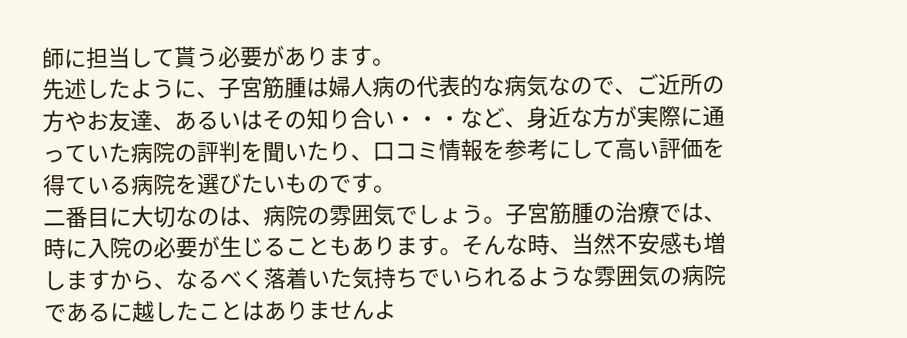師に担当して貰う必要があります。
先述したように、子宮筋腫は婦人病の代表的な病気なので、ご近所の方やお友達、あるいはその知り合い・・・など、身近な方が実際に通っていた病院の評判を聞いたり、口コミ情報を参考にして高い評価を得ている病院を選びたいものです。
二番目に大切なのは、病院の雰囲気でしょう。子宮筋腫の治療では、時に入院の必要が生じることもあります。そんな時、当然不安感も増しますから、なるべく落着いた気持ちでいられるような雰囲気の病院であるに越したことはありませんよ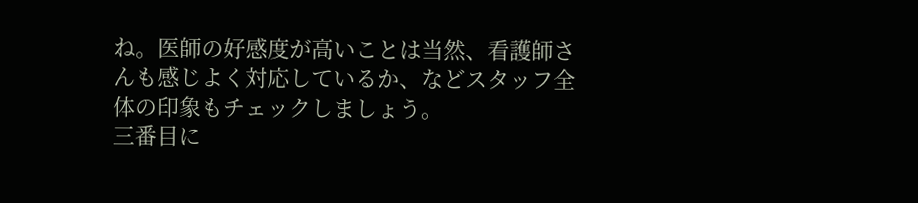ね。医師の好感度が高いことは当然、看護師さんも感じよく対応しているか、などスタッフ全体の印象もチェックしましょう。
三番目に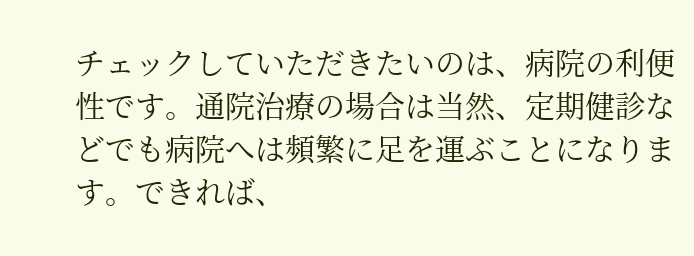チェックしていただきたいのは、病院の利便性です。通院治療の場合は当然、定期健診などでも病院へは頻繁に足を運ぶことになります。できれば、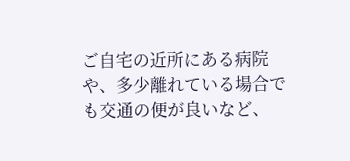ご自宅の近所にある病院や、多少離れている場合でも交通の便が良いなど、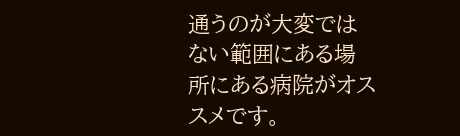通うのが大変ではない範囲にある場所にある病院がオススメです。